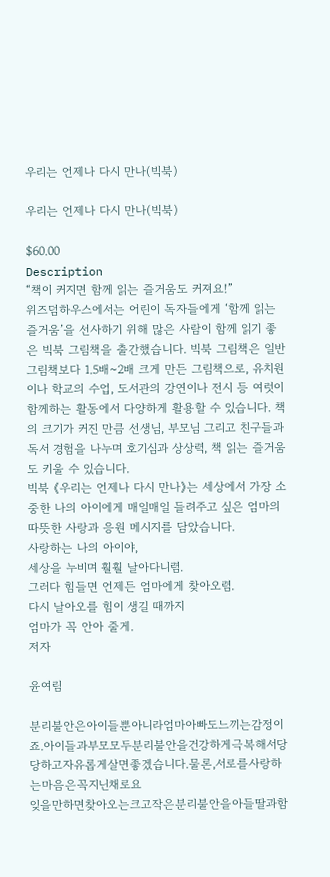우리는 언제나 다시 만나(빅북)

우리는 언제나 다시 만나(빅북)

$60.00
Description
“책이 커지면 함께 읽는 즐거움도 커져요!”
위즈덤하우스에서는 어린이 독자들에게 ‘함께 읽는 즐거움’을 선사하기 위해 많은 사람이 함께 읽기 좋은 빅북 그림책을 출간했습니다. 빅북 그림책은 일반 그림책보다 1.5배~2배 크게 만든 그림책으로, 유치원이나 학교의 수업, 도서관의 강연이나 전시 등 여럿이 함께하는 활동에서 다양하게 활용할 수 있습니다. 책의 크기가 커진 만큼 선생님, 부모님 그리고 친구들과 독서 경험을 나누며 호기심과 상상력, 책 읽는 즐거움도 키울 수 있습니다.
빅북 《우리는 언제나 다시 만나》는 세상에서 가장 소중한 나의 아이에게 매일매일 들려주고 싶은 엄마의 따뜻한 사랑과 응원 메시지를 담았습니다.
사랑하는 나의 아이야,
세상을 누비며 훨훨 날아다니렴.
그러다 힘들면 언제든 엄마에게 찾아오렴.
다시 날아오를 힘이 생길 때까지
엄마가 꼭 안아 줄게.
저자

윤여림

분리불안은아이들뿐아니라엄마아빠도느끼는감정이죠.아이들과부모모두분리불안을건강하게극복해서당당하고자유롭게살면좋겠습니다.물론,서로를사랑하는마음은꼭지닌채로요
잊을만하면찾아오는크고작은분리불안을아들딸과함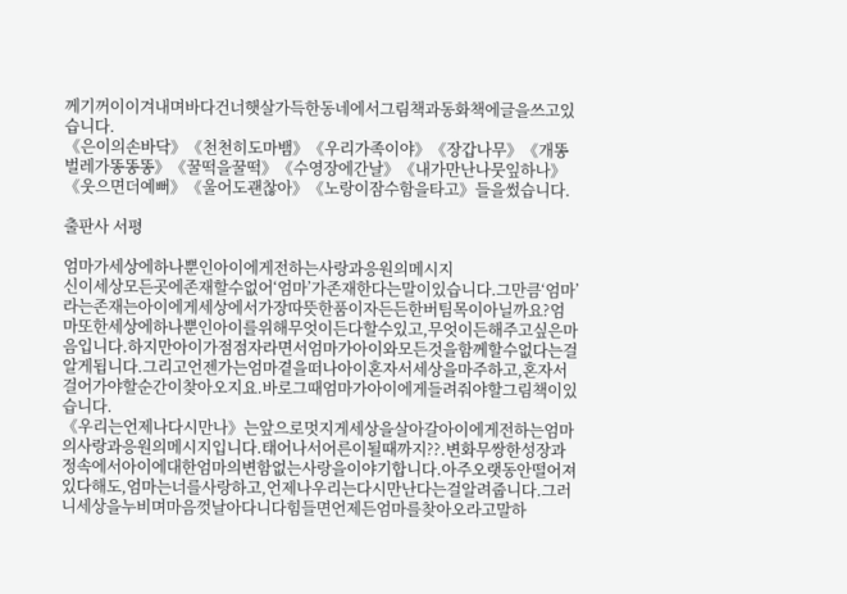께기꺼이이겨내며바다건너햇살가득한동네에서그림책과동화책에글을쓰고있습니다.
《은이의손바닥》《천천히도마뱀》《우리가족이야》《장갑나무》《개똥벌레가똥똥똥》《꿀떡을꿀떡》《수영장에간날》《내가만난나뭇잎하나》《웃으면더예뻐》《울어도괜찮아》《노랑이잠수함을타고》들을썼습니다.

출판사 서평

엄마가세상에하나뿐인아이에게전하는사랑과응원의메시지
신이세상모든곳에존재할수없어‘엄마’가존재한다는말이있습니다.그만큼‘엄마’라는존재는아이에게세상에서가장따뜻한품이자든든한버팀목이아닐까요?엄마또한세상에하나뿐인아이를위해무엇이든다할수있고,무엇이든해주고싶은마음입니다.하지만아이가점점자라면서엄마가아이와모든것을함께할수없다는걸알게됩니다.그리고언젠가는엄마곁을떠나아이혼자서세상을마주하고,혼자서걸어가야할순간이찾아오지요.바로그때엄마가아이에게들려줘야할그림책이있습니다.
《우리는언제나다시만나》는앞으로멋지게세상을살아갈아이에게전하는엄마의사랑과응원의메시지입니다.태어나서어른이될때까지??.변화무쌍한성장과정속에서아이에대한엄마의변함없는사랑을이야기합니다.아주오랫동안떨어져있다해도,엄마는너를사랑하고,언제나우리는다시만난다는걸알려줍니다.그러니세상을누비며마음껏날아다니다힘들면언제든엄마를찾아오라고말하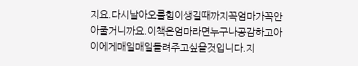지요.다시날아오를힘이생길때까지꼭엄마가꼭안아줄거니까요.이책은엄마라면누구나공감하고아이에게매일매일들려주고싶을것입니다.지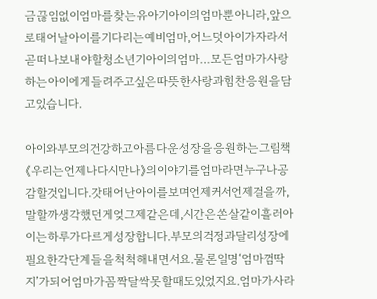금끊임없이엄마를찾는유아기아이의엄마뿐아니라,앞으로태어날아이를기다리는예비엄마,어느덧아이가자라서곧떠나보내야할청소년기아이의엄마…모든엄마가사랑하는아이에게들려주고싶은따뜻한사랑과힘찬응원을담고있습니다.

아이와부모의건강하고아름다운성장을응원하는그림책
《우리는언제나다시만나》의이야기를엄마라면누구나공감할것입니다.갓태어난아이를보며언제커서언제걸을까,말할까생각했던게엊그제같은데,시간은쏜살같이흘러아이는하루가다르게성장합니다.부모의걱정과달리성장에필요한각단계들을척척해내면서요.물론일명‘엄마껌딱지’가되어엄마가꼼짝달싹못할때도있었지요.엄마가사라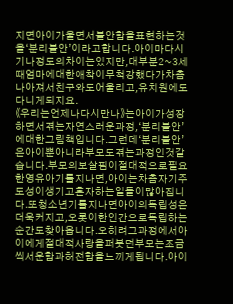지면아이가울면서불안함을표현하는것을‘분리불안’이라고합니다.아이마다시기나정도의차이는있지만,대부분2~3세때엄마에대한애착이무척강했다가차츰나아져서친구와도어울리고,유치원에도다니게되지요.
《우리는언제나다시만나》는아이가성장하면서겪는자연스러운과정,‘분리불안’에대한그림책입니다.그런데‘분리불안’은아이뿐아니라부모도겪는과정인것같습니다.부모의보살핌이절대적으로필요한영유아기를지나면,아이는차츰자기주도성이생기고혼자하는일들이많아집니다.또청소년기를지나면아이의독립성은더욱커지고,오롯이한인간으로독립하는순간도찾아옵니다.오히려그과정에서아이에게절대적사랑을퍼붓던부모는조금씩서운함과허전함을느끼게됩니다.아이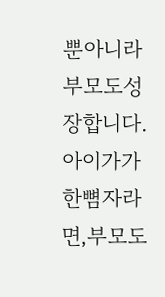뿐아니라부모도성장합니다.아이가가한뼘자라면,부모도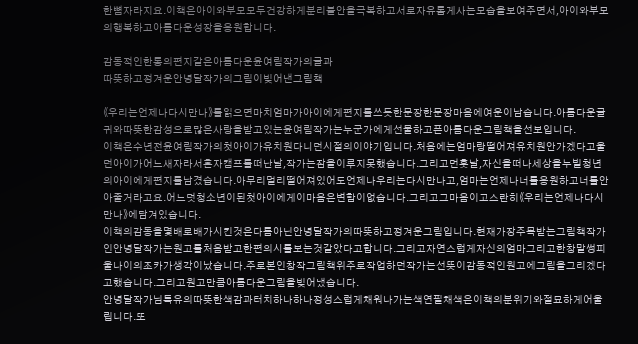한뼘자라지요.이책은아이와부모모두건강하게분리불안을극복하고서로자유롭게사는모습을보여주면서,아이와부모의행복하고아름다운성장을응원합니다.

감동적인한통의편지같은아름다운윤여림작가의글과
따뜻하고정겨운안녕달작가의그림이빚어낸그림책

《우리는언제나다시만나》를읽으면마치엄마가아이에게편지를쓰듯한문장한문장마음에여운이남습니다.아름다운글귀와따뜻한감성으로많은사랑을받고있는윤여림작가는누군가에게선물하고픈아름다운그림책을선보입니다.
이책은수년전윤여림작가의첫아이가유치원다니던시절의이야기입니다.처음에는엄마랑떨어져유치원안가겠다고울던아이가어느새자라서혼자캠프를떠난날,작가는잠을이루지못했습니다.그리고먼훗날,자신을떠나세상을누빌청년의아이에게편지를남겼습니다.아무리멀리떨어져있어도언제나우리는다시만나고,엄마는언제나너를응원하고너를안아줄거라고요.어느덧청소년이된첫아이에게이마음은변함이없습니다.그리고그마음이고스란히《우리는언제나다시만나》에담겨있습니다.
이책의감동을몇배로배가시킨것은다름아닌안녕달작가의따뜻하고정겨운그림입니다.현재가장주목받는그림책작가인안녕달작가는원고를처음받고한편의시를보는것같았다고합니다.그리고자연스럽게자신의엄마그리고한창말썽피울나이의조카가생각이났습니다.주로본인창작그림책위주로작업하던작가는선뜻이감동적인원고에그림을그리겠다고했습니다.그리고원고만큼아름다운그림을빚어냈습니다.
안녕달작가님특유의따뜻한색감과터치하나하나정성스럽게채워나가는색연필채색은이책의분위기와절묘하게어울립니다.또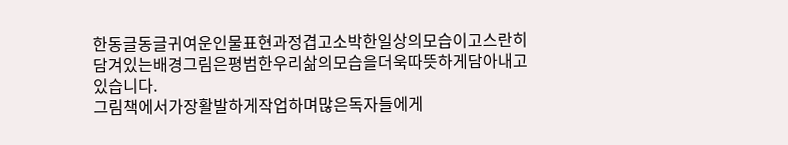한동글동글귀여운인물표현과정겹고소박한일상의모습이고스란히담겨있는배경그림은평범한우리삶의모습을더욱따뜻하게담아내고있습니다.
그림책에서가장활발하게작업하며많은독자들에게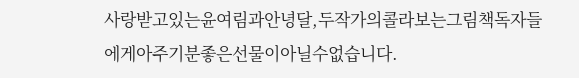사랑받고있는윤여림과안녕달,두작가의콜라보는그림책독자들에게아주기분좋은선물이아닐수없습니다.